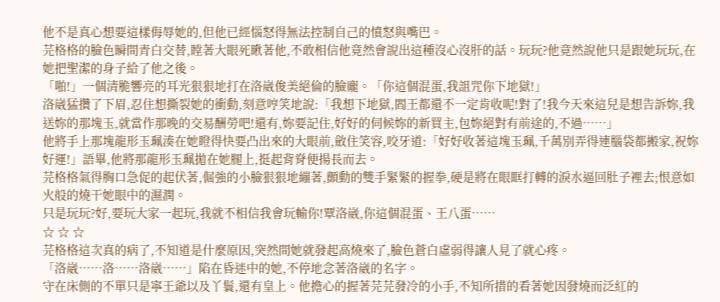他不是真心想要這樣侮辱她的,但他已經惱怒得無法控制自己的憤怒與嘴巴。
芫格格的臉色瞬間青白交替,瞠著大眼死瞅著他,不敢相信他竟然會說出這種沒心沒肝的話。玩玩?他竟然說他只是跟她玩玩,在她把聖潔的身子給了他之後。
「啪!」一個清脆響亮的耳光狠狠地打在洛崴俊美絕倫的臉龐。「你這個混蛋,我詛咒你下地獄!」
洛崴猛攢了下眉,忍住想撕裂她的衝動,刻意哼笑地說:「我想下地獄,閻王都還不一定肯收呢!對了!我今天來這兒是想告訴妳,我送妳的那塊玉,就當作那晚的交易酬勞吧!還有,妳要記住,好好的伺候妳的新買主,包妳絕對有前途的,不過……」
他將手上那塊龍形玉珮湊在她瞪得快要凸出來的大眼前,斂住笑容,咬牙道:「好好收著這塊玉珮,千萬別弄得連腦袋都搬家,祝妳好運!」語畢,他將那龍形玉珮拋在她腿上,挺起背脊便揚長而去。
芫格格氣得胸口急促的起伏著,倔強的小臉狠狠地繃著,顫動的雙手緊緊的握拳,硬是將在眼眶打轉的淚水逼回肚子裡去;恨意如火般的燒干她眼中的濕潤。
只是玩玩?好,要玩大家一起玩,我就不相信我會玩輸你!覃洛崴,你這個混蛋、王八蛋……
☆ ☆ ☆
芫格格這次真的病了,不知道是什麼原因,突然間她就發起高燒來了,臉色蒼白虛弱得讓人見了就心疼。
「洛崴……洛……洛崴……」陷在昏迷中的她,不停地念著洛崴的名字。
守在床側的不單只是寧王爺以及丫鬟,還有皇上。他擔心的握著芫芫發冷的小手,不知所措的看著她因發燒而泛紅的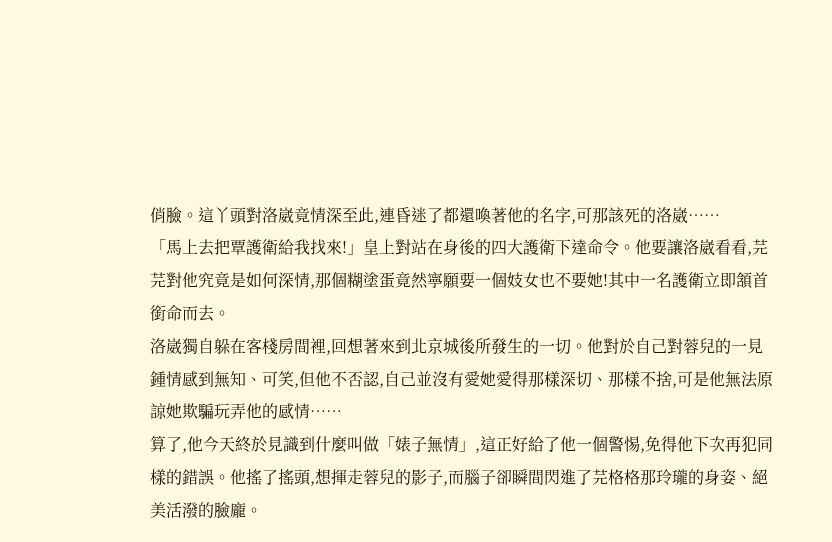俏臉。這丫頭對洛崴竟情深至此,連昏迷了都還喚著他的名字,可那該死的洛崴……
「馬上去把覃護衛給我找來!」皇上對站在身後的四大護衛下達命令。他要讓洛崴看看,芫芫對他究竟是如何深情,那個糊塗蛋竟然寧願要一個妓女也不要她!其中一名護衛立即頷首銜命而去。
洛崴獨自躲在客棧房間裡,回想著來到北京城後所發生的一切。他對於自己對蓉兒的一見鍾情感到無知、可笑,但他不否認,自己並沒有愛她愛得那樣深切、那樣不捨,可是他無法原諒她欺騙玩弄他的感情……
算了,他今天終於見識到什麼叫做「婊子無情」,這正好給了他一個警惕,免得他下次再犯同樣的錯誤。他搖了搖頭,想揮走蓉兒的影子,而腦子卻瞬間閃進了芫格格那玲瓏的身姿、絕美活潑的臉龐。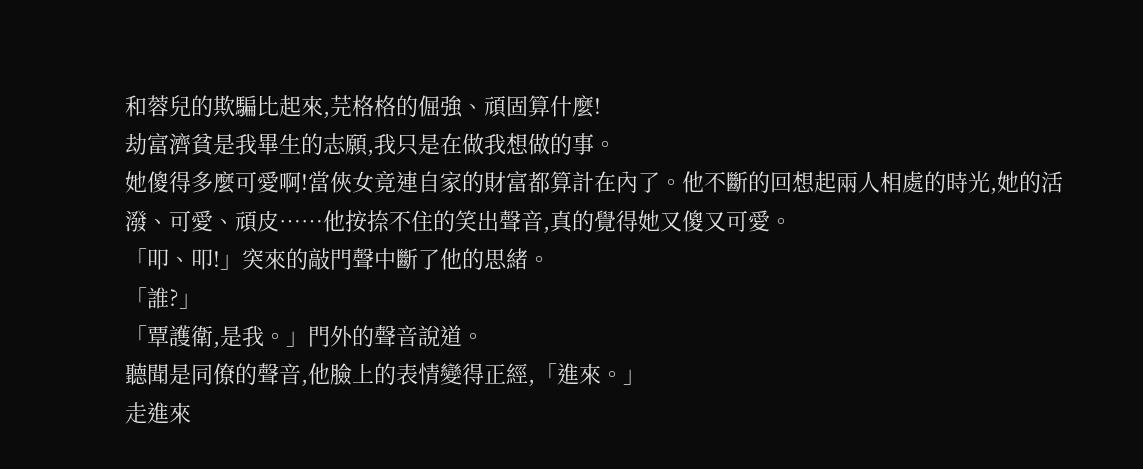和蓉兒的欺騙比起來,芫格格的倔強、頑固算什麼!
劫富濟貧是我畢生的志願,我只是在做我想做的事。
她傻得多麼可愛啊!當俠女竟連自家的財富都算計在內了。他不斷的回想起兩人相處的時光,她的活潑、可愛、頑皮……他按捺不住的笑出聲音,真的覺得她又傻又可愛。
「叩、叩!」突來的敲門聲中斷了他的思緒。
「誰?」
「覃護衛,是我。」門外的聲音說道。
聽聞是同僚的聲音,他臉上的表情變得正經,「進來。」
走進來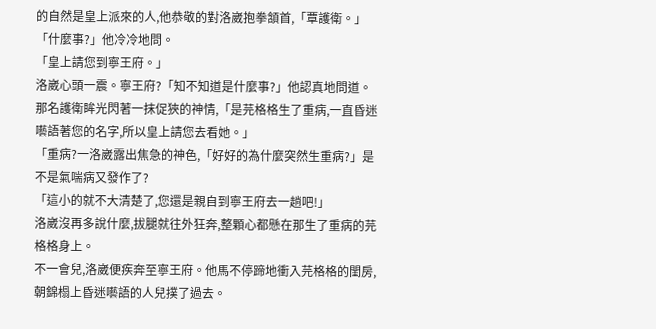的自然是皇上派來的人,他恭敬的對洛崴抱拳頷首,「覃護衛。」
「什麼事?」他冷冷地問。
「皇上請您到寧王府。」
洛崴心頭一震。寧王府?「知不知道是什麼事?」他認真地問道。
那名護衛眸光閃著一抹促狹的神情,「是芫格格生了重病,一直昏迷囈語著您的名字,所以皇上請您去看她。」
「重病?一洛崴露出焦急的神色,「好好的為什麼突然生重病?」是不是氣喘病又發作了?
「這小的就不大清楚了,您還是親自到寧王府去一趟吧!」
洛崴沒再多說什麼,拔腿就往外狂奔,整顆心都懸在那生了重病的芫格格身上。
不一會兒,洛崴便疾奔至寧王府。他馬不停蹄地衝入芫格格的閨房,朝錦榻上昏迷囈語的人兒撲了過去。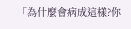「為什麼會病成這樣?你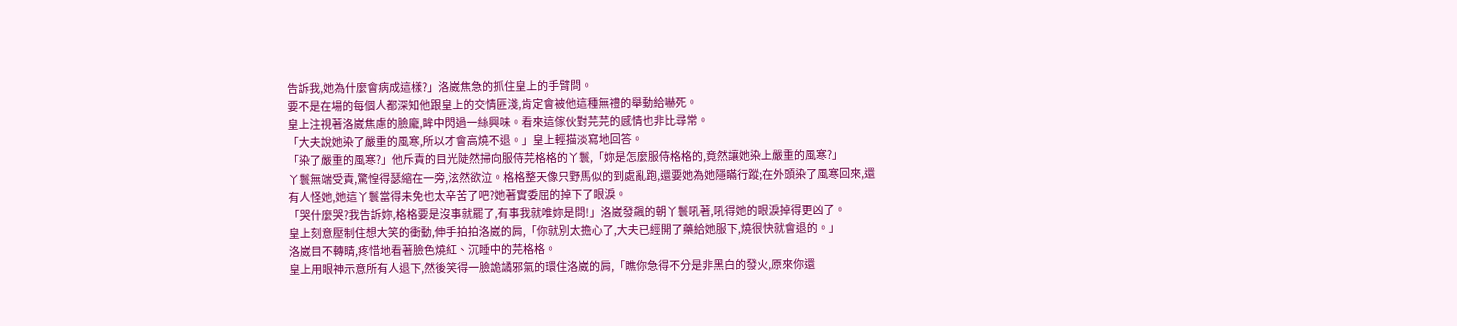告訴我,她為什麼會病成這樣?」洛崴焦急的抓住皇上的手臂問。
要不是在場的每個人都深知他跟皇上的交情匪淺,肯定會被他這種無禮的舉動給嚇死。
皇上注視著洛崴焦慮的臉龐,眸中閃過一絲興味。看來這傢伙對芫芫的感情也非比尋常。
「大夫說她染了嚴重的風寒,所以才會高燒不退。」皇上輕描淡寫地回答。
「染了嚴重的風寒?」他斥責的目光陡然掃向服侍芫格格的丫鬟,「妳是怎麼服侍格格的,竟然讓她染上嚴重的風寒?」
丫鬟無端受責,驚惶得瑟縮在一旁,泫然欲泣。格格整天像只野馬似的到處亂跑,還要她為她隱瞞行蹤;在外頭染了風寒回來,還有人怪她,她這丫鬟當得未免也太辛苦了吧?她著實委屈的掉下了眼淚。
「哭什麼哭?我告訴妳,格格要是沒事就罷了,有事我就唯妳是問!」洛崴發飆的朝丫鬟吼著,吼得她的眼淚掉得更凶了。
皇上刻意壓制住想大笑的衝動,伸手拍拍洛崴的肩,「你就別太擔心了,大夫已經開了藥給她服下,燒很快就會退的。」
洛崴目不轉睛,疼惜地看著臉色燒紅、沉睡中的芫格格。
皇上用眼神示意所有人退下,然後笑得一臉詭譎邪氣的環住洛崴的肩,「瞧你急得不分是非黑白的發火,原來你還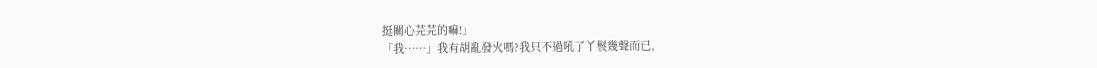挺關心芫芫的嘛!」
「我……」我有胡亂發火嗎?我只不過吼了丫鬟幾聲而已,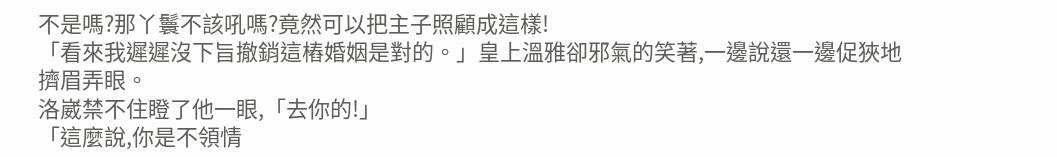不是嗎?那丫鬟不該吼嗎?竟然可以把主子照顧成這樣!
「看來我遲遲沒下旨撤銷這樁婚姻是對的。」皇上溫雅卻邪氣的笑著,一邊說還一邊促狹地擠眉弄眼。
洛崴禁不住瞪了他一眼,「去你的!」
「這麼說,你是不領情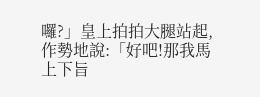囉?」皇上拍拍大腿站起,作勢地說:「好吧!那我馬上下旨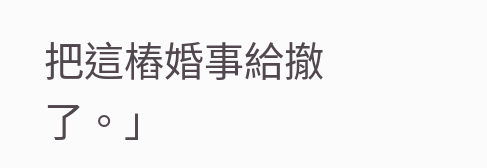把這樁婚事給撤了。」